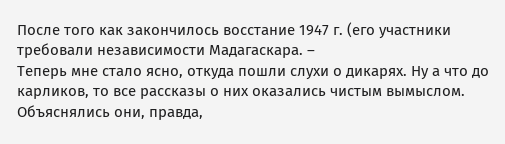После того как закончилось восстание 1947 г. (его участники требовали независимости Мадагаскара. –
Теперь мне стало ясно, откуда пошли слухи о дикарях. Ну а что до карликов, то все рассказы о них оказались чистым вымыслом. Объяснялись они, правда,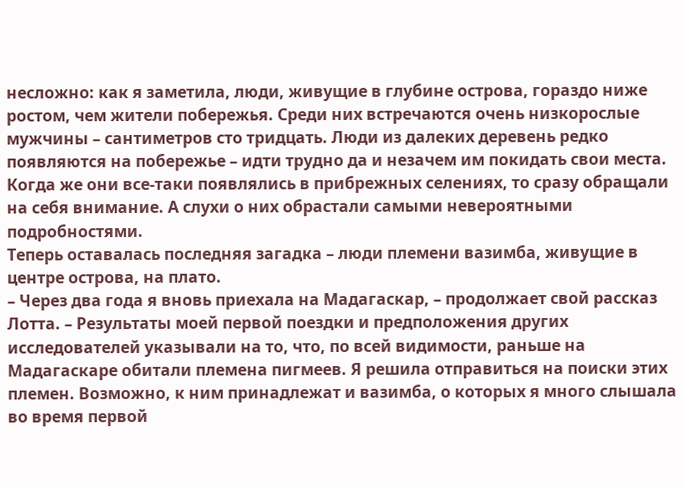несложно: как я заметила, люди, живущие в глубине острова, гораздо ниже ростом, чем жители побережья. Среди них встречаются очень низкорослые мужчины – сантиметров сто тридцать. Люди из далеких деревень редко появляются на побережье – идти трудно да и незачем им покидать свои места. Когда же они все-таки появлялись в прибрежных селениях, то сразу обращали на себя внимание. А слухи о них обрастали самыми невероятными подробностями.
Теперь оставалась последняя загадка – люди племени вазимба, живущие в центре острова, на плато.
– Через два года я вновь приехала на Мадагаскар, – продолжает свой рассказ Лотта. – Результаты моей первой поездки и предположения других исследователей указывали на то, что, по всей видимости, раньше на Мадагаскаре обитали племена пигмеев. Я решила отправиться на поиски этих племен. Возможно, к ним принадлежат и вазимба, о которых я много слышала во время первой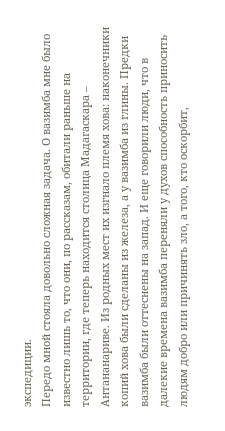экспедиции.
Передо мной стояла довольно сложная задача. О вазимба мне было известно лишь то, что они, по рассказам, обитали раньше на территории, где теперь находится столица Мадагаскара – Антананариве. Из родных мест их изгнало племя хова: наконечники копий хова были сделаны из железа, а у вазимба из глины. Предки вазимба были оттеснены на запад. И еще говорили люди, что в далекие времена вазимба переняли у духов способность приносить людям добро или причинять зло, а того, кто оскорбит,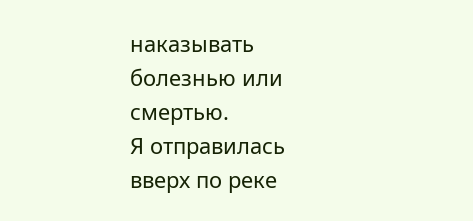наказывать болезнью или смертью.
Я отправилась вверх по реке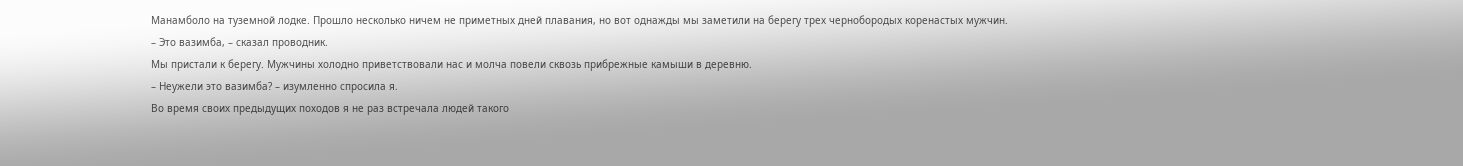Манамболо на туземной лодке. Прошло несколько ничем не приметных дней плавания, но вот однажды мы заметили на берегу трех чернобородых коренастых мужчин.
– Это вазимба, – сказал проводник.
Мы пристали к берегу. Мужчины холодно приветствовали нас и молча повели сквозь прибрежные камыши в деревню.
– Неужели это вазимба? – изумленно спросила я.
Во время своих предыдущих походов я не раз встречала людей такого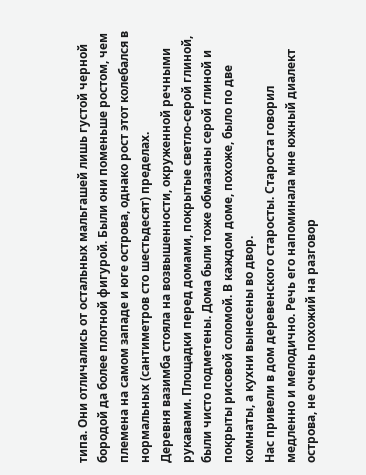типа. Они отличались от остальных мальгашей лишь густой черной бородой да более плотной фигурой. Были они поменьше ростом, чем племена на самом западе и юге острова, однако рост этот колебался в нормальных (сантиметров сто шестьдесят) пределах.
Деревня вазимба стояла на возвышенности, окруженной речными рукавами. Площадки перед домами, покрытые светло-серой глиной, были чисто подметены. Дома были тоже обмазаны серой глиной и покрыты рисовой соломой. В каждом доме, похоже, было по две комнаты, а кухни вынесены во двор.
Нас привели в дом деревенского старосты. Староста говорил медленно и мелодично. Речь его напоминала мне южный диалект острова, не очень похожий на разговор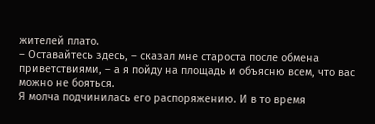жителей плато.
– Оставайтесь здесь, – сказал мне староста после обмена приветствиями, – а я пойду на площадь и объясню всем, что вас можно не бояться.
Я молча подчинилась его распоряжению. И в то время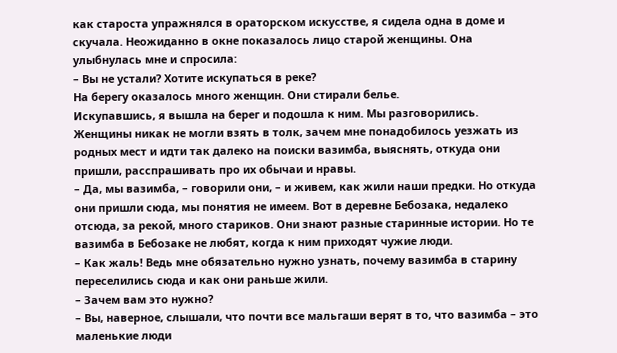как староста упражнялся в ораторском искусстве, я сидела одна в доме и скучала. Неожиданно в окне показалось лицо старой женщины. Она улыбнулась мне и спросила:
– Вы не устали? Хотите искупаться в реке?
На берегу оказалось много женщин. Они стирали белье.
Искупавшись, я вышла на берег и подошла к ним. Мы разговорились. Женщины никак не могли взять в толк, зачем мне понадобилось уезжать из родных мест и идти так далеко на поиски вазимба, выяснять, откуда они пришли, расспрашивать про их обычаи и нравы.
– Да, мы вазимба, – говорили они, – и живем, как жили наши предки. Но откуда они пришли сюда, мы понятия не имеем. Вот в деревне Бебозака, недалеко отсюда, за рекой, много стариков. Они знают разные старинные истории. Но те вазимба в Бебозаке не любят, когда к ним приходят чужие люди.
– Как жаль! Ведь мне обязательно нужно узнать, почему вазимба в старину переселились сюда и как они раньше жили.
– Зачем вам это нужно?
– Вы, наверное, слышали, что почти все мальгаши верят в то, что вазимба – это маленькие люди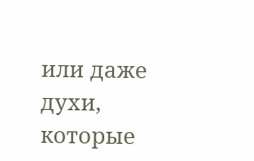или даже духи, которые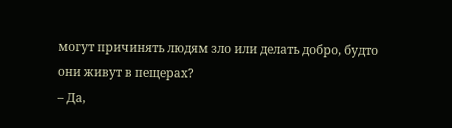могут причинять людям зло или делать добро, будто они живут в пещерах?
– Да,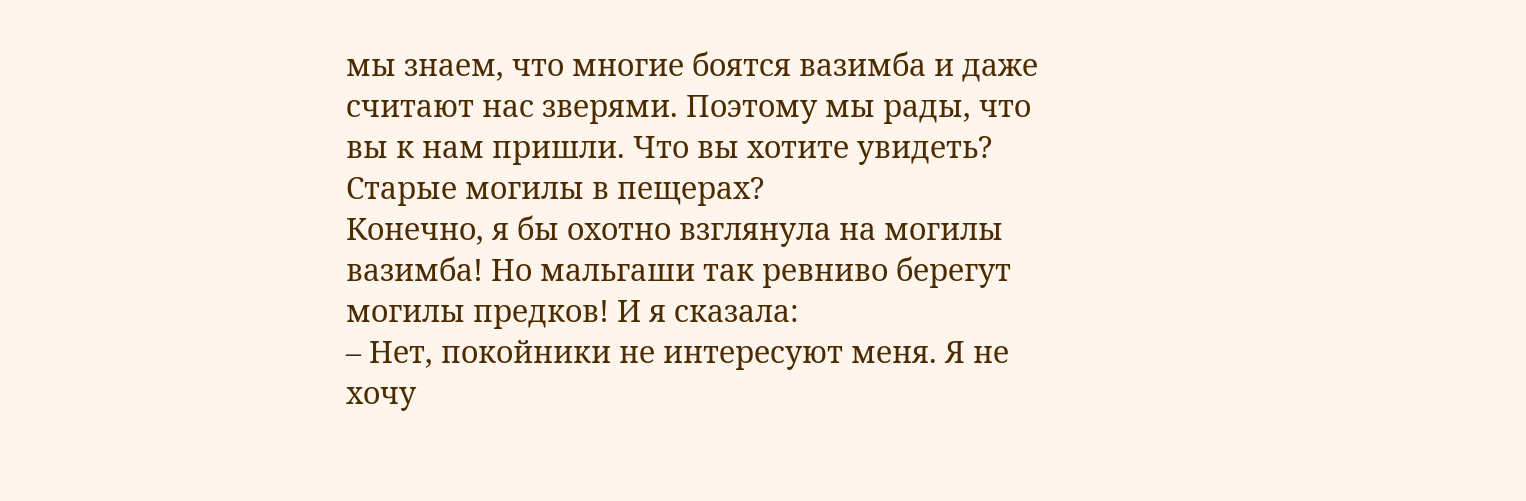мы знаем, что многие боятся вазимба и даже считают нас зверями. Поэтому мы рады, что вы к нам пришли. Что вы хотите увидеть? Старые могилы в пещерах?
Конечно, я бы охотно взглянула на могилы вазимба! Но мальгаши так ревниво берегут могилы предков! И я сказала:
– Нет, покойники не интересуют меня. Я не хочу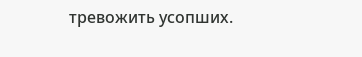тревожить усопших.